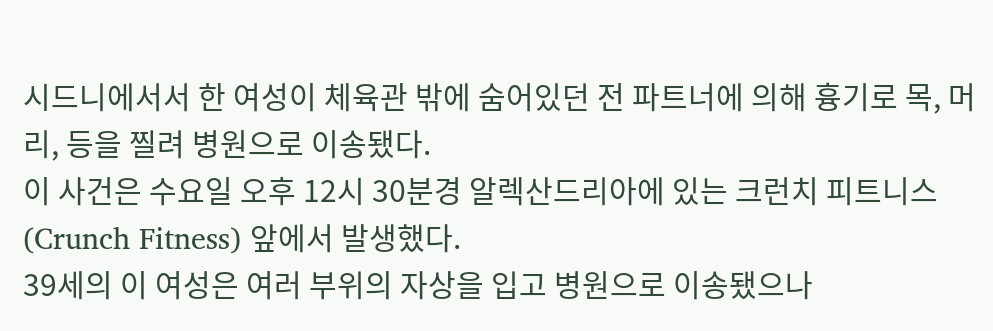시드니에서서 한 여성이 체육관 밖에 숨어있던 전 파트너에 의해 흉기로 목, 머리, 등을 찔려 병원으로 이송됐다.
이 사건은 수요일 오후 12시 30분경 알렉산드리아에 있는 크런치 피트니스(Crunch Fitness) 앞에서 발생했다.
39세의 이 여성은 여러 부위의 자상을 입고 병원으로 이송됐으나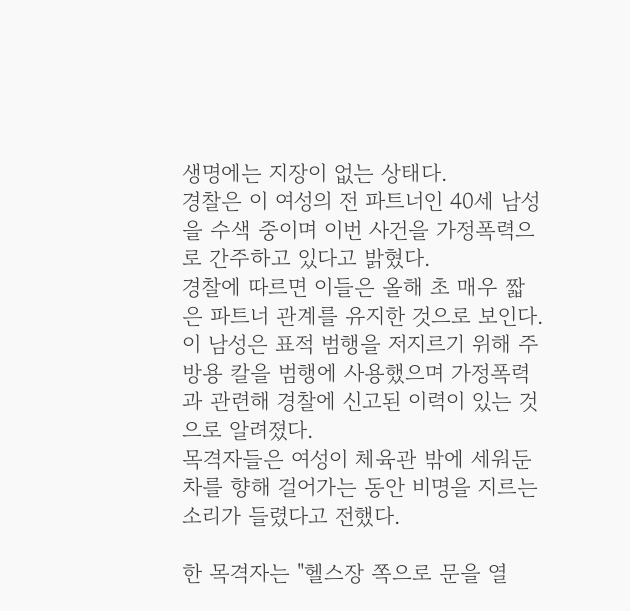생명에는 지장이 없는 상태다.
경찰은 이 여성의 전 파트너인 40세 남성을 수색 중이며 이번 사건을 가정폭력으로 간주하고 있다고 밝혔다.
경찰에 따르면 이들은 올해 초 매우 짧은 파트너 관계를 유지한 것으로 보인다.
이 남성은 표적 범행을 저지르기 위해 주방용 칼을 범행에 사용했으며 가정폭력과 관련해 경찰에 신고된 이력이 있는 것으로 알려졌다.
목격자들은 여성이 체육관 밖에 세워둔 차를 향해 걸어가는 동안 비명을 지르는 소리가 들렸다고 전했다.

한 목격자는 "헬스장 쪽으로 문을 열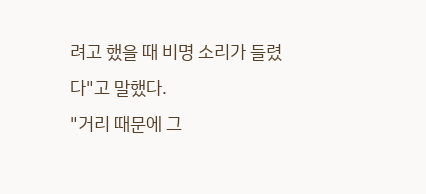려고 했을 때 비명 소리가 들렸다"고 말했다.
"거리 때문에 그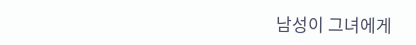남성이 그녀에게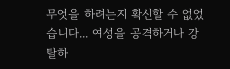무엇을 하려는지 확신할 수 없었습니다... 여성을 공격하거나 강탈하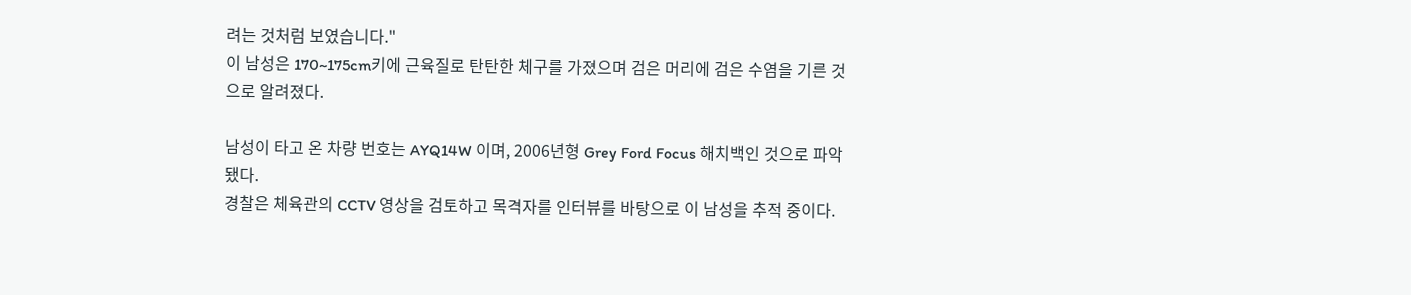려는 것처럼 보였습니다."
이 남성은 170~175cm키에 근육질로 탄탄한 체구를 가졌으며 검은 머리에 검은 수염을 기른 것으로 알려졌다.

남성이 타고 온 차량 번호는 AYQ14W 이며, 2006년형 Grey Ford Focus 해치백인 것으로 파악됐다.
경찰은 체육관의 CCTV 영상을 검토하고 목격자를 인터뷰를 바탕으로 이 남성을 추적 중이다.